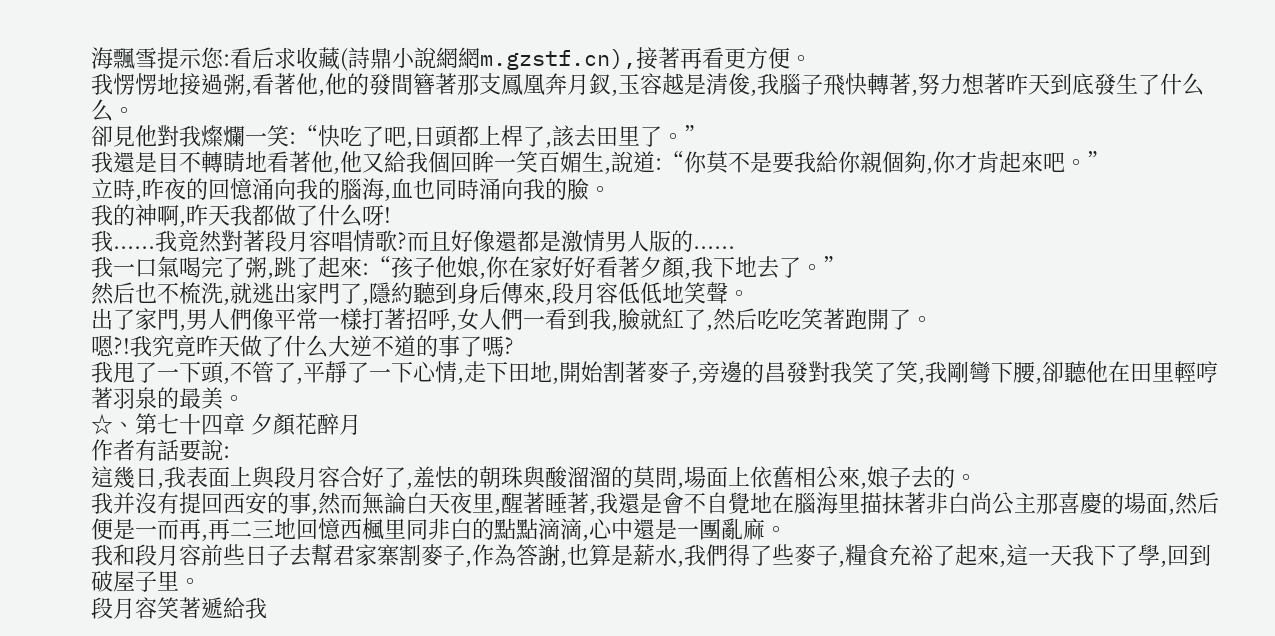海飄雪提示您:看后求收藏(詩鼎小說網網m.gzstf.cn),接著再看更方便。
我愣愣地接過粥,看著他,他的發間簪著那支鳳凰奔月釵,玉容越是清俊,我腦子飛快轉著,努力想著昨天到底發生了什么么。
卻見他對我燦爛一笑:“快吃了吧,日頭都上桿了,該去田里了。”
我還是目不轉睛地看著他,他又給我個回眸一笑百媚生,說道:“你莫不是要我給你親個夠,你才肯起來吧。”
立時,昨夜的回憶涌向我的腦海,血也同時涌向我的臉。
我的神啊,昨天我都做了什么呀!
我......我竟然對著段月容唱情歌?而且好像還都是激情男人版的......
我一口氣喝完了粥,跳了起來:“孩子他娘,你在家好好看著夕顏,我下地去了。”
然后也不梳洗,就逃出家門了,隱約聽到身后傳來,段月容低低地笑聲。
出了家門,男人們像平常一樣打著招呼,女人們一看到我,臉就紅了,然后吃吃笑著跑開了。
嗯?!我究竟昨天做了什么大逆不道的事了嗎?
我甩了一下頭,不管了,平靜了一下心情,走下田地,開始割著麥子,旁邊的昌發對我笑了笑,我剛彎下腰,卻聽他在田里輕哼著羽泉的最美。
☆、第七十四章 夕顏花醉月
作者有話要說:
這幾日,我表面上與段月容合好了,羞怯的朝珠與酸溜溜的莫問,場面上依舊相公來,娘子去的。
我并沒有提回西安的事,然而無論白天夜里,醒著睡著,我還是會不自覺地在腦海里描抹著非白尚公主那喜慶的場面,然后便是一而再,再二三地回憶西楓里同非白的點點滴滴,心中還是一團亂麻。
我和段月容前些日子去幫君家寨割麥子,作為答謝,也算是薪水,我們得了些麥子,糧食充裕了起來,這一天我下了學,回到破屋子里。
段月容笑著遞給我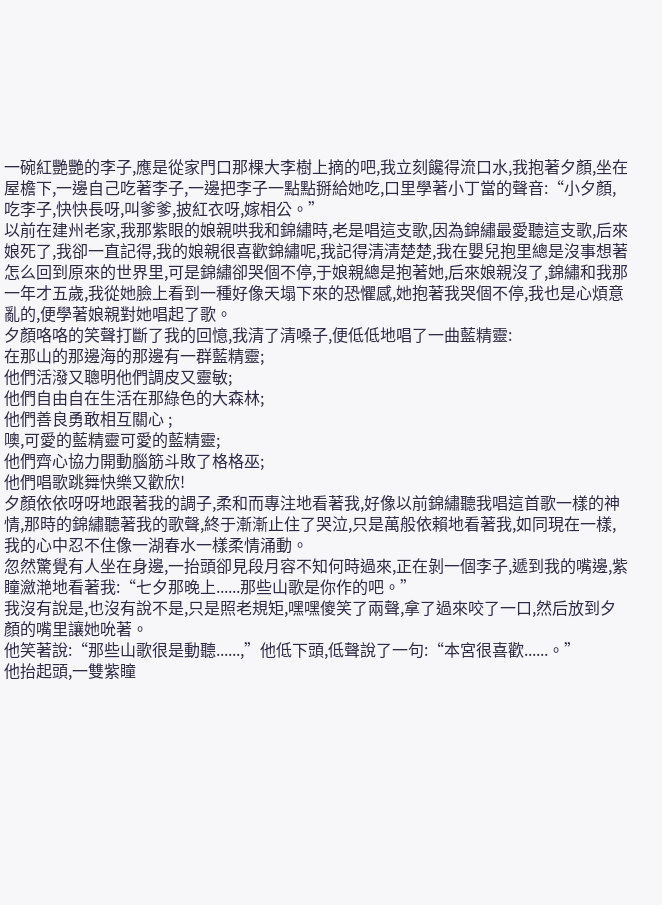一碗紅艷艷的李子,應是從家門口那棵大李樹上摘的吧,我立刻饞得流口水,我抱著夕顏,坐在屋檐下,一邊自己吃著李子,一邊把李子一點點掰給她吃,口里學著小丁當的聲音:“小夕顏,吃李子,快快長呀,叫爹爹,披紅衣呀,嫁相公。”
以前在建州老家,我那紫眼的娘親哄我和錦繡時,老是唱這支歌,因為錦繡最愛聽這支歌,后來娘死了,我卻一直記得,我的娘親很喜歡錦繡呢,我記得清清楚楚,我在嬰兒抱里總是沒事想著怎么回到原來的世界里,可是錦繡卻哭個不停,于娘親總是抱著她,后來娘親沒了,錦繡和我那一年才五歲,我從她臉上看到一種好像天塌下來的恐懼感,她抱著我哭個不停,我也是心煩意亂的,便學著娘親對她唱起了歌。
夕顏咯咯的笑聲打斷了我的回憶,我清了清嗓子,便低低地唱了一曲藍精靈:
在那山的那邊海的那邊有一群藍精靈;
他們活潑又聰明他們調皮又靈敏;
他們自由自在生活在那綠色的大森林;
他們善良勇敢相互關心 ;
噢,可愛的藍精靈可愛的藍精靈;
他們齊心協力開動腦筋斗敗了格格巫;
他們唱歌跳舞快樂又歡欣!
夕顏依依呀呀地跟著我的調子,柔和而專注地看著我,好像以前錦繡聽我唱這首歌一樣的神情,那時的錦繡聽著我的歌聲,終于漸漸止住了哭泣,只是萬般依賴地看著我,如同現在一樣,我的心中忍不住像一湖春水一樣柔情涌動。
忽然驚覺有人坐在身邊,一抬頭卻見段月容不知何時過來,正在剝一個李子,遞到我的嘴邊,紫瞳瀲滟地看著我:“七夕那晚上......那些山歌是你作的吧。”
我沒有說是,也沒有說不是,只是照老規矩,嘿嘿傻笑了兩聲,拿了過來咬了一口,然后放到夕顏的嘴里讓她吮著。
他笑著說:“那些山歌很是動聽......,”他低下頭,低聲說了一句:“本宮很喜歡......。”
他抬起頭,一雙紫瞳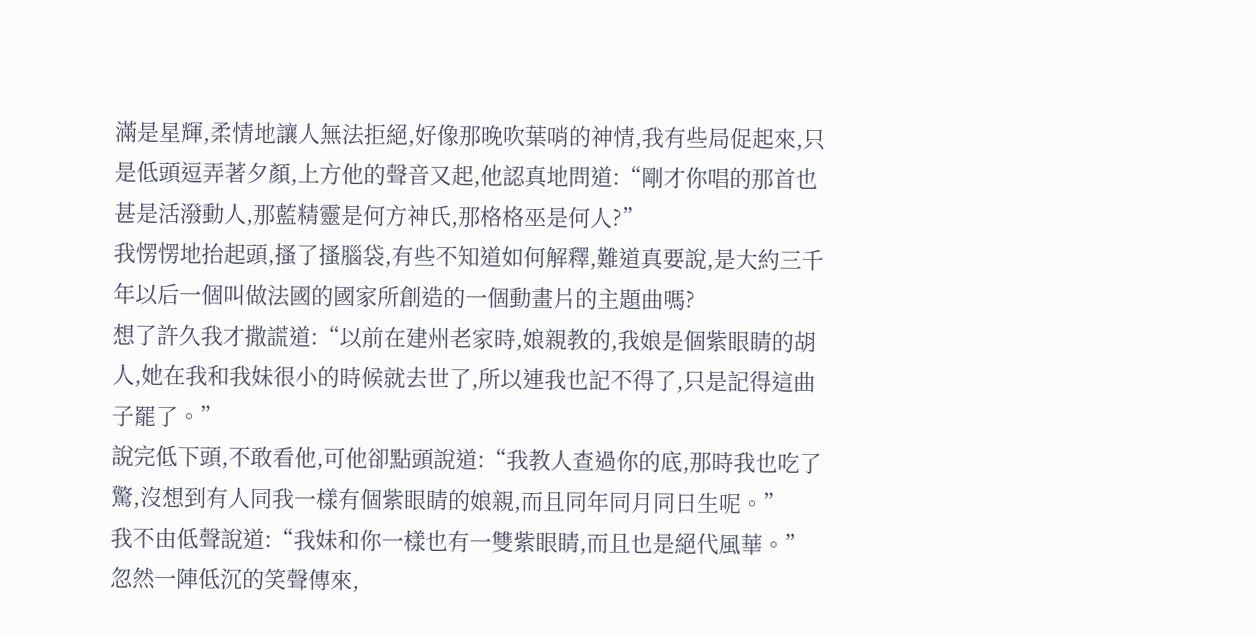滿是星輝,柔情地讓人無法拒絕,好像那晚吹葉哨的神情,我有些局促起來,只是低頭逗弄著夕顏,上方他的聲音又起,他認真地問道:“剛才你唱的那首也甚是活潑動人,那藍精靈是何方神氏,那格格巫是何人?”
我愣愣地抬起頭,搔了搔腦袋,有些不知道如何解釋,難道真要說,是大約三千年以后一個叫做法國的國家所創造的一個動畫片的主題曲嗎?
想了許久我才撒謊道:“以前在建州老家時,娘親教的,我娘是個紫眼睛的胡人,她在我和我妹很小的時候就去世了,所以連我也記不得了,只是記得這曲子罷了。”
說完低下頭,不敢看他,可他卻點頭說道:“我教人查過你的底,那時我也吃了驚,沒想到有人同我一樣有個紫眼睛的娘親,而且同年同月同日生呢。”
我不由低聲說道:“我妹和你一樣也有一雙紫眼睛,而且也是絕代風華。”
忽然一陣低沉的笑聲傳來,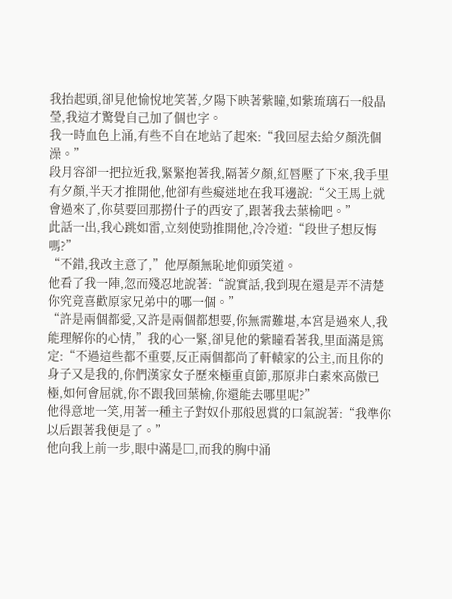我抬起頭,卻見他愉悅地笑著,夕陽下映著紫瞳,如紫琉璃石一般晶瑩,我這才驚覺自己加了個也字。
我一時血色上涌,有些不自在地站了起來:“我回屋去給夕顏洗個澡。”
段月容卻一把拉近我,緊緊抱著我,隔著夕顏,紅唇壓了下來,我手里有夕顏,半天才推開他,他卻有些癡迷地在我耳邊說:“父王馬上就會過來了,你莫要回那撈什子的西安了,跟著我去葉榆吧。”
此話一出,我心跳如雷,立刻使勁推開他,冷冷道:“段世子想反悔嗎?”
“不錯,我改主意了,”他厚顏無恥地仰頭笑道。
他看了我一陣,忽而殘忍地說著:“說實話,我到現在還是弄不清楚你究竟喜歡原家兄弟中的哪一個。”
“許是兩個都愛,又許是兩個都想要,你無需難堪,本宮是過來人,我能理解你的心情,”我的心一緊,卻見他的紫瞳看著我,里面滿是篤定:“不過這些都不重要,反正兩個都尚了軒轅家的公主,而且你的身子又是我的,你們漢家女子歷來極重貞節,那原非白素來高傲已極,如何會屈就,你不跟我回葉榆,你還能去哪里呢?”
他得意地一笑,用著一種主子對奴仆那般恩賞的口氣說著:“我準你以后跟著我便是了。”
他向我上前一步,眼中滿是□,而我的胸中涌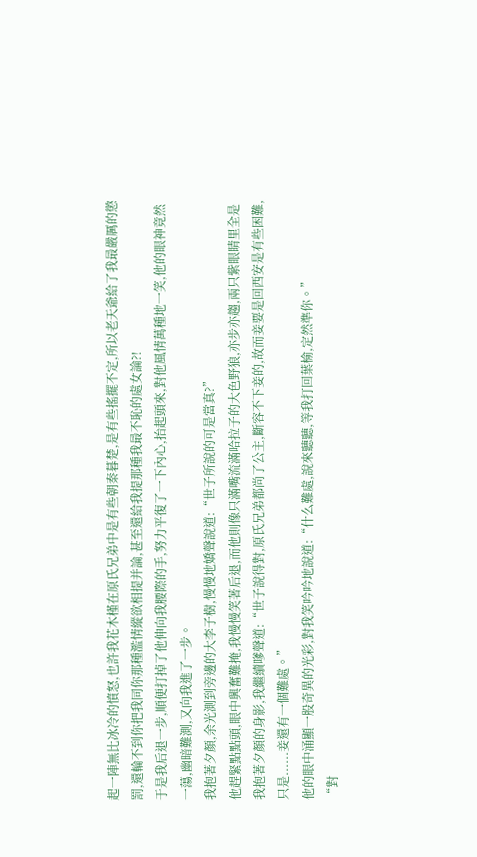起一陣無比冰冷的憤怒,也許我花木槿在原氏兄弟中是有些朝秦暮楚,是有些搖擺不定,所以老天爺給了我最嚴厲的懲罰,還輪不到你把我同你那種濫情縱欲相提并論,甚至還給我提那種我最不恥的處女論?!
于是我后退一步,順便打掉了他伸向我腰際的手,努力平復了一下內心,抬起頭來,對他風情萬種地一笑,他的眼神竟然一蕩,幽暗難測,又向我進了一步。
我抱著夕顏,余光測到旁邊的大李子樹,慢慢地嬌聲說道:“世子所說的可是當真?”
他趕緊點點頭,眼中興奮難掩,我慢慢笑著后退,而他則像只滿嘴流滿哈拉子的大色野狼,亦步亦趨,兩只紫眼睛里全是我抱著夕顏的身影,我繼續嗲聲道:“世子說得對,原氏兄弟都尚了公主,斷容不下妾的,故而妾要是回西安是有些困難,只是......妾還有一個難處。”
他的眼中涌顯一股奇異的光彩,對我笑吟吟地說道:“什么難處,說來聽聽,等我打回葉榆,定然準你。”
“對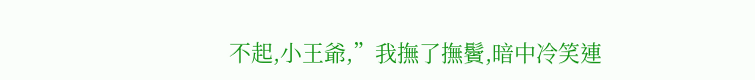不起,小王爺,”我撫了撫鬢,暗中冷笑連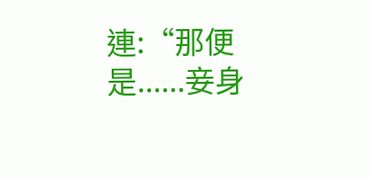連:“那便是......妾身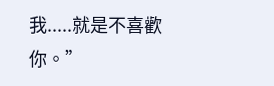我.....就是不喜歡你。”